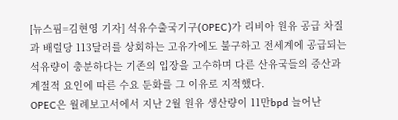[뉴스핌=김현영 기자] 석유수출국기구(OPEC)가 리비아 원유 공급 차질과 배럴당 113달러를 상회하는 고유가에도 불구하고 전세계에 공급되는 석유량이 충분하다는 기존의 입장을 고수하며 다른 산유국들의 증산과 계절적 요인에 따른 수요 둔화를 그 이유로 지적했다.
OPEC은 월례보고서에서 지난 2월 원유 생산량이 11만bpd 늘어난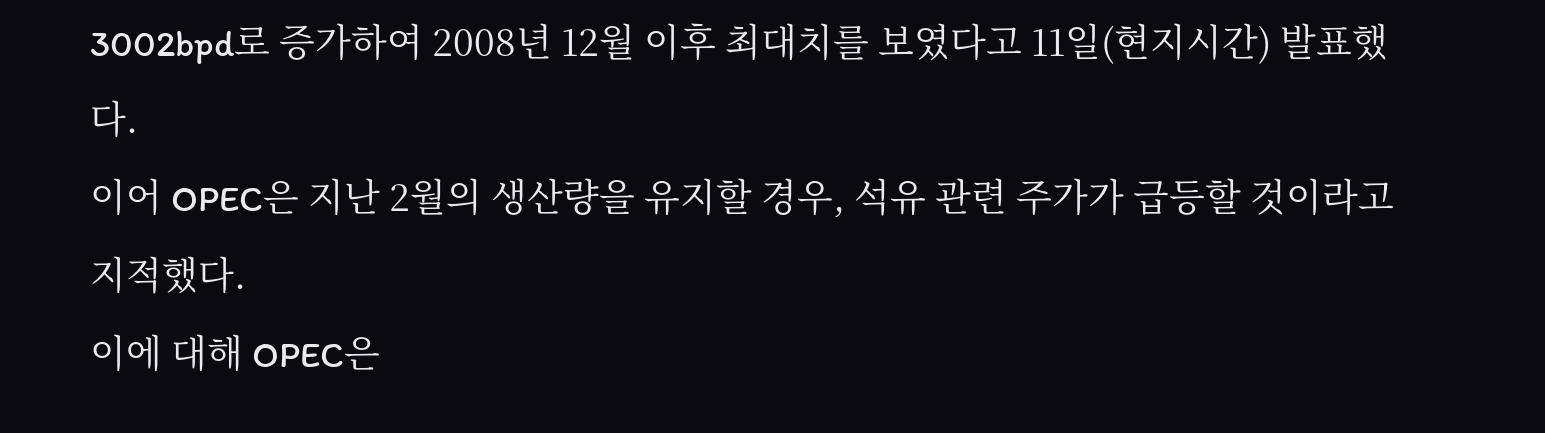3002bpd로 증가하여 2008년 12월 이후 최대치를 보였다고 11일(현지시간) 발표했다.
이어 OPEC은 지난 2월의 생산량을 유지할 경우, 석유 관련 주가가 급등할 것이라고 지적했다.
이에 대해 OPEC은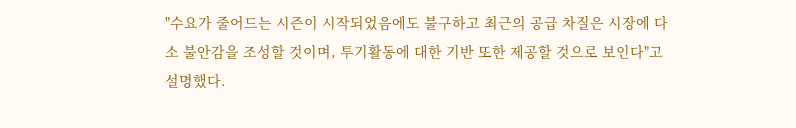"수요가 줄어드는 시즌이 시작되었음에도 불구하고 최근의 공급 차질은 시장에 다소 불안감을 조성할 것이며, 투기활동에 대한 기반 또한 제공할 것으로 보인다"고 설명했다.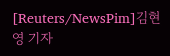[Reuters/NewsPim]김현영 기자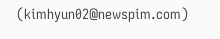(kimhyun02@newspim.com)